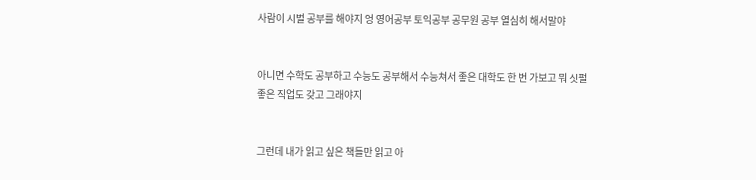사람이 시벌 공부를 해야지 엉 영어공부 토익공부 공무원 공부 열심히 해서말야


아니면 수학도 공부하고 수능도 공부해서 수능쳐서 좋은 대학도 한 번 가보고 뭐 싯펄 좋은 직업도 갖고 그래야지


그런데 내가 읽고 싶은 책들만 읽고 아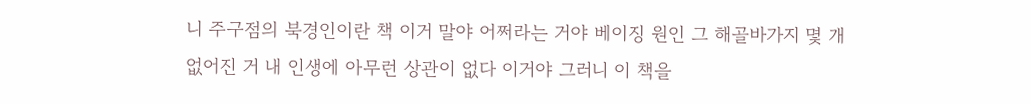니 주구점의 북경인이란 책 이거 말야 어쩌라는 거야 베이징 원인 그 해골바가지 몇 개 없어진 거 내 인생에 아무런 상관이 없다 이거야 그러니 이 책을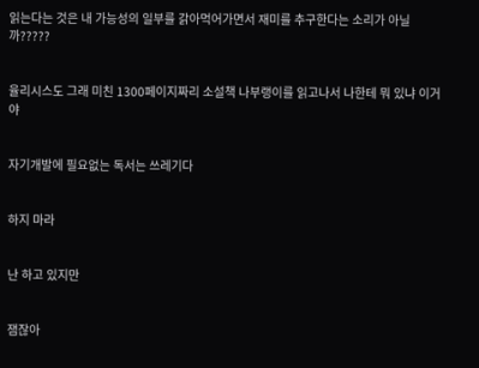읽는다는 것은 내 가능성의 일부를 갉아먹어가면서 재미를 추구한다는 소리가 아닐까?????


율리시스도 그래 미친 1300페이지짜리 소설책 나부랭이를 읽고나서 나한테 뭐 있냐 이거야


자기개발에 필요없는 독서는 쓰레기다


하지 마라


난 하고 있지만


잼잖아